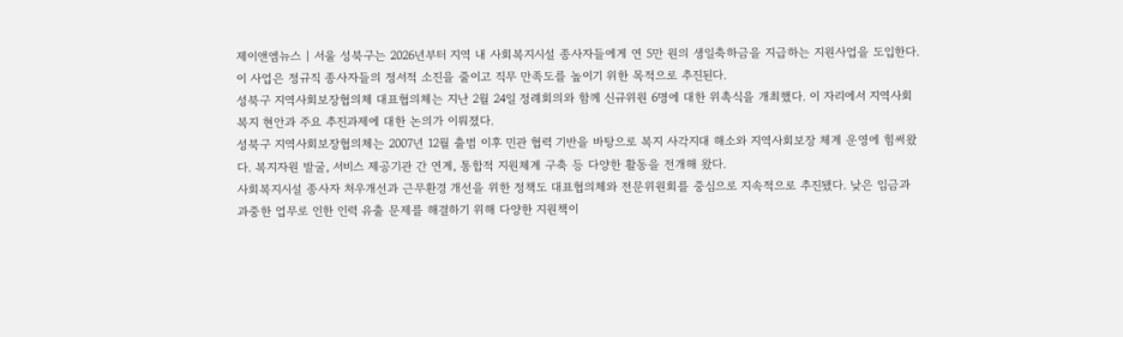제이앤엠뉴스 | 서울 성북구는 2026년부터 지역 내 사회복지시설 종사자들에게 연 5만 원의 생일축하금을 지급하는 지원사업을 도입한다. 이 사업은 정규직 종사자들의 정서적 소진을 줄이고 직무 만족도를 높이기 위한 목적으로 추진된다.
성북구 지역사회보장협의체 대표협의체는 지난 2월 24일 정례회의와 함께 신규위원 6명에 대한 위촉식을 개최했다. 이 자리에서 지역사회 복지 현안과 주요 추진과제에 대한 논의가 이뤄졌다.
성북구 지역사회보장협의체는 2007년 12월 출범 이후 민관 협력 기반을 바탕으로 복지 사각지대 해소와 지역사회보장 체계 운영에 힘써왔다. 복지자원 발굴, 서비스 제공기관 간 연계, 통합적 지원체계 구축 등 다양한 활동을 전개해 왔다.
사회복지시설 종사자 처우개선과 근무환경 개선을 위한 정책도 대표협의체와 전문위원회를 중심으로 지속적으로 추진됐다. 낮은 임금과 과중한 업무로 인한 인력 유출 문제를 해결하기 위해 다양한 지원책이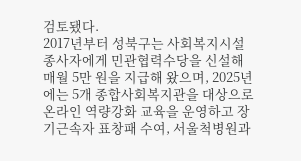검토됐다.
2017년부터 성북구는 사회복지시설 종사자에게 민관협력수당을 신설해 매월 5만 원을 지급해 왔으며, 2025년에는 5개 종합사회복지관을 대상으로 온라인 역량강화 교육을 운영하고 장기근속자 표창패 수여, 서울척병원과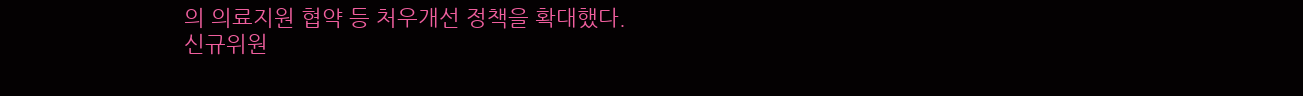의 의료지원 협약 등 처우개선 정책을 확대했다.
신규위원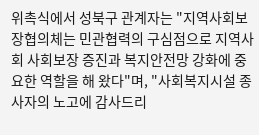위촉식에서 성북구 관계자는 "지역사회보장협의체는 민관협력의 구심점으로 지역사회 사회보장 증진과 복지안전망 강화에 중요한 역할을 해 왔다"며, "사회복지시설 종사자의 노고에 감사드리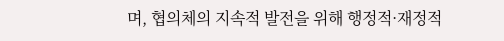며, 협의체의 지속적 발전을 위해 행정적·재정적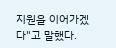지원을 이어가겠다"고 말했다.